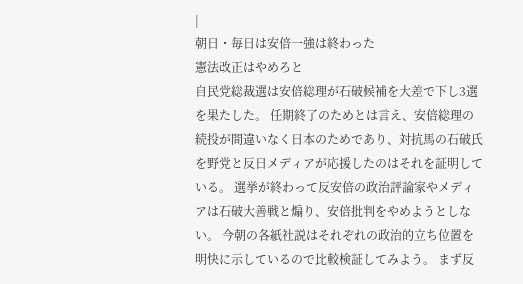|
朝日・毎日は安倍一強は終わった
憲法改正はやめろと
自民党総裁選は安倍総理が石破候補を大差で下し3選を果たした。 任期終了のためとは言え、安倍総理の続投が間違いなく日本のためであり、対抗馬の石破氏を野党と反日メディアが応援したのはそれを証明している。 選挙が終わって反安倍の政治評論家やメディアは石破大善戦と煽り、安倍批判をやめようとしない。 今朝の各紙社説はそれぞれの政治的立ち位置を明快に示しているので比較検証してみよう。 まず反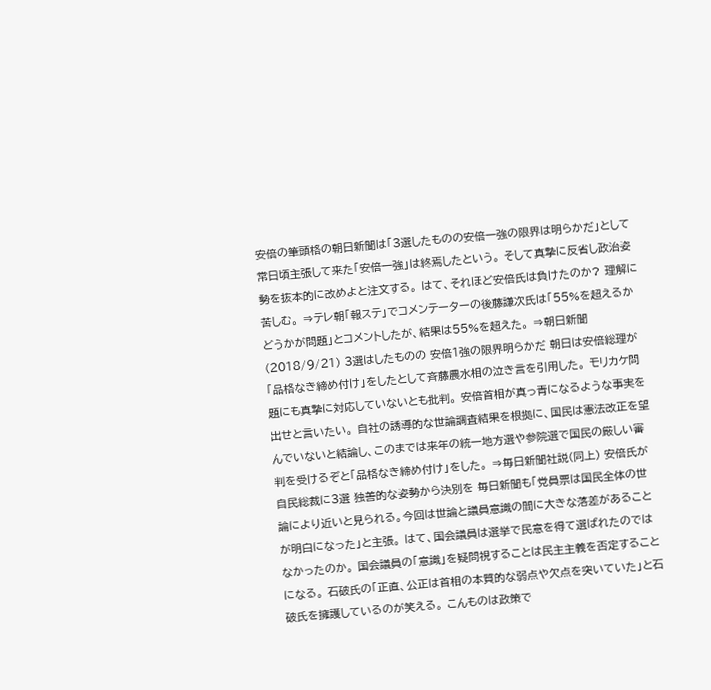安倍の筆頭格の朝日新聞は「3選したものの安倍一強の限界は明らかだ」として常日頃主張して来た「安倍一強」は終焉したという。 そして真摯に反省し政治姿勢を抜本的に改めよと注文する。 はて、それほど安倍氏は負けたのか? 理解に苦しむ。 ⇒テレ朝「報ステ」でコメンテーターの後藤謙次氏は「55%を超えるかどうかが問題」とコメントしたが、結果は55%を超えた。 ⇒朝日新聞(2018/9/21) 3選はしたものの 安倍1強の限界明らかだ 朝日は安倍総理が「品格なき締め付け」をしたとして斉藤農水相の泣き言を引用した。 モリカケ問題にも真摯に対応していないとも批判。 安倍首相が真っ青になるような事実を出せと言いたい。 自社の誘導的な世論調査結果を根拠に、国民は憲法改正を望んでいないと結論し、このまでは来年の統一地方選や参院選で国民の厳しい審判を受けるぞと「品格なき締め付け」をした。 ⇒毎日新聞社説(同上) 安倍氏が自民総裁に3選 独善的な姿勢から決別を 毎日新聞も「党員票は国民全体の世論により近いと見られる。今回は世論と議員意識の間に大きな落差があることが明白になった」と主張。 はて、国会議員は選挙で民意を得て選ばれたのではなかったのか。 国会議員の「意識」を疑問視することは民主主義を否定することになる。 石破氏の「正直、公正は首相の本質的な弱点や欠点を突いていた」と石破氏を擁護しているのが笑える。 こんものは政策で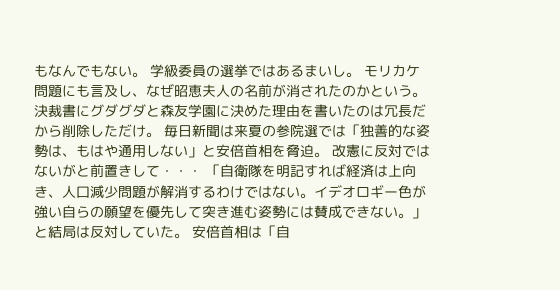もなんでもない。 学級委員の選挙ではあるまいし。 モリカケ問題にも言及し、なぜ昭恵夫人の名前が消されたのかという。 決裁書にグダグダと森友学園に決めた理由を書いたのは冗長だから削除しただけ。 毎日新聞は来夏の参院選では「独善的な姿勢は、もはや通用しない」と安倍首相を脅迫。 改憲に反対ではないがと前置きして・・・ 「自衛隊を明記すれば経済は上向き、人口減少問題が解消するわけではない。イデオロギー色が強い自らの願望を優先して突き進む姿勢には賛成できない。」 と結局は反対していた。 安倍首相は「自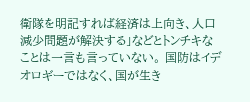衛隊を明記すれば経済は上向き、人口減少問題が解決する」などとトンチキなことは一言も言っていない。 国防はイデオロギーではなく、国が生き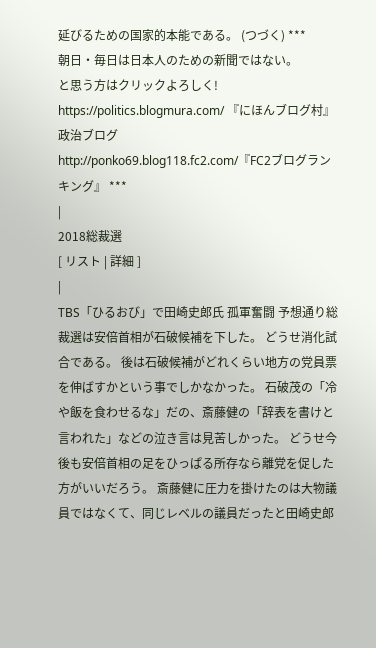延びるための国家的本能である。 (つづく) ***
朝日・毎日は日本人のための新聞ではない。
と思う方はクリックよろしく!
https://politics.blogmura.com/ 『にほんブログ村』政治ブログ
http://ponko69.blog118.fc2.com/『FC2ブログランキング』 ***
|
2018総裁選
[ リスト | 詳細 ]
|
TBS「ひるおび」で田崎史郎氏 孤軍奮闘 予想通り総裁選は安倍首相が石破候補を下した。 どうせ消化試合である。 後は石破候補がどれくらい地方の党員票を伸ばすかという事でしかなかった。 石破茂の「冷や飯を食わせるな」だの、斎藤健の「辞表を書けと言われた」などの泣き言は見苦しかった。 どうせ今後も安倍首相の足をひっぱる所存なら離党を促した方がいいだろう。 斎藤健に圧力を掛けたのは大物議員ではなくて、同じレベルの議員だったと田崎史郎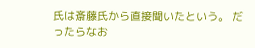氏は斎藤氏から直接聞いたという。 だったらなお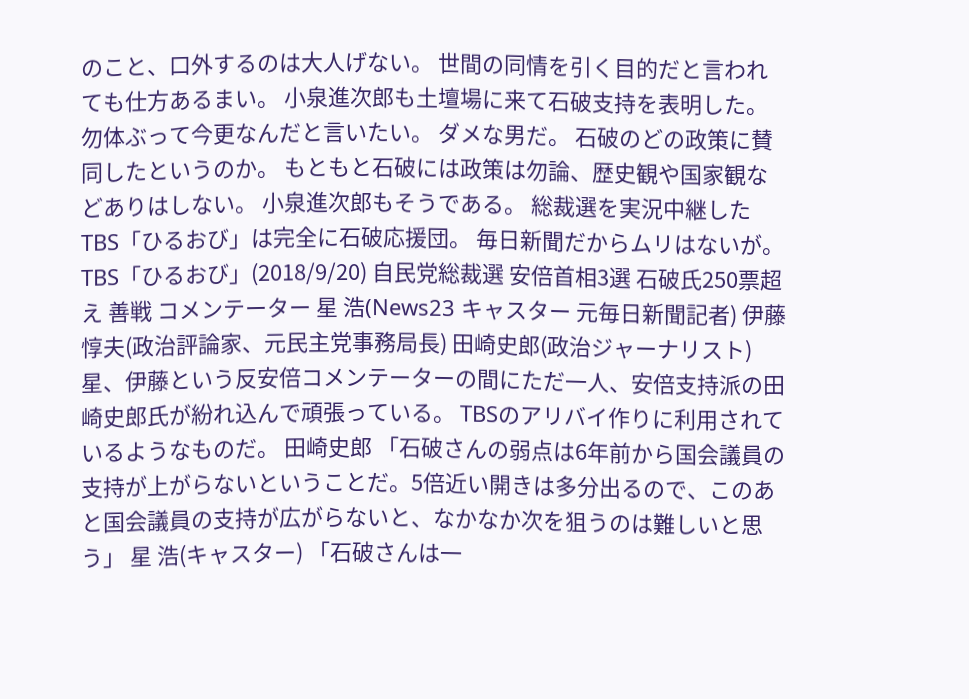のこと、口外するのは大人げない。 世間の同情を引く目的だと言われても仕方あるまい。 小泉進次郎も土壇場に来て石破支持を表明した。 勿体ぶって今更なんだと言いたい。 ダメな男だ。 石破のどの政策に賛同したというのか。 もともと石破には政策は勿論、歴史観や国家観などありはしない。 小泉進次郎もそうである。 総裁選を実況中継したTBS「ひるおび」は完全に石破応援団。 毎日新聞だからムリはないが。 TBS「ひるおび」(2018/9/20) 自民党総裁選 安倍首相3選 石破氏250票超え 善戦 コメンテーター 星 浩(News23 キャスター 元毎日新聞記者) 伊藤惇夫(政治評論家、元民主党事務局長) 田崎史郎(政治ジャーナリスト) 星、伊藤という反安倍コメンテーターの間にただ一人、安倍支持派の田崎史郎氏が紛れ込んで頑張っている。 TBSのアリバイ作りに利用されているようなものだ。 田崎史郎 「石破さんの弱点は6年前から国会議員の支持が上がらないということだ。5倍近い開きは多分出るので、このあと国会議員の支持が広がらないと、なかなか次を狙うのは難しいと思う」 星 浩(キャスター) 「石破さんは一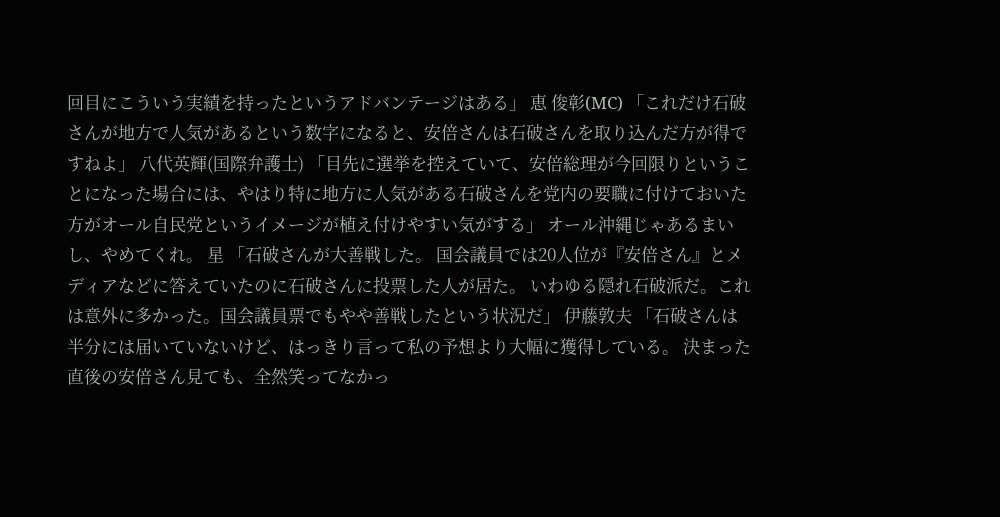回目にこういう実績を持ったというアドバンテージはある」 恵 俊彰(MC) 「これだけ石破さんが地方で人気があるという数字になると、安倍さんは石破さんを取り込んだ方が得ですねよ」 八代英輝(国際弁護士) 「目先に選挙を控えていて、安倍総理が今回限りということになった場合には、やはり特に地方に人気がある石破さんを党内の要職に付けておいた方がオール自民党というイメージが植え付けやすい気がする」 オール沖縄じゃあるまいし、やめてくれ。 星 「石破さんが大善戦した。 国会議員では20人位が『安倍さん』とメディアなどに答えていたのに石破さんに投票した人が居た。 いわゆる隠れ石破派だ。これは意外に多かった。国会議員票でもやや善戦したという状況だ」 伊藤敦夫 「石破さんは半分には届いていないけど、はっきり言って私の予想より大幅に獲得している。 決まった直後の安倍さん見ても、全然笑ってなかっ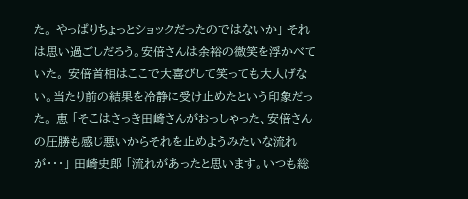た。 やっぱりちょっとショックだったのではないか」 それは思い過ごしだろう。安倍さんは余裕の微笑を浮かべていた。 安倍首相はここで大喜びして笑っても大人げない。当たり前の結果を冷静に受け止めたという印象だった。 恵 「そこはさっき田崎さんがおっしゃった、安倍さんの圧勝も感じ悪いからそれを止めようみたいな流れが・・・」 田崎史郎 「流れがあったと思います。いつも総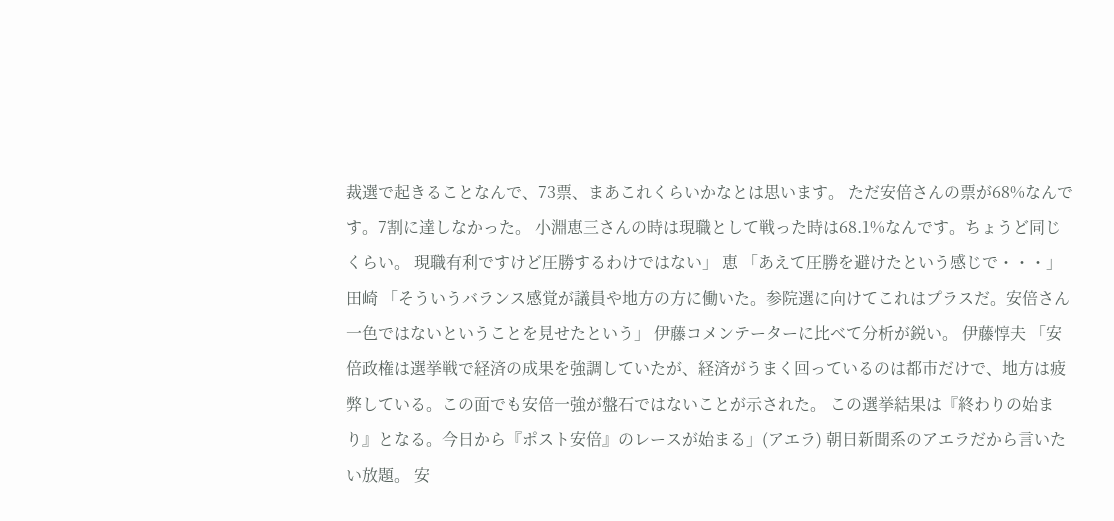裁選で起きることなんで、73票、まあこれくらいかなとは思います。 ただ安倍さんの票が68%なんです。7割に達しなかった。 小淵恵三さんの時は現職として戦った時は68.1%なんです。ちょうど同じくらい。 現職有利ですけど圧勝するわけではない」 恵 「あえて圧勝を避けたという感じで・・・」 田崎 「そういうバランス感覚が議員や地方の方に働いた。参院選に向けてこれはプラスだ。安倍さん一色ではないということを見せたという」 伊藤コメンテーターに比べて分析が鋭い。 伊藤惇夫 「安倍政権は選挙戦で経済の成果を強調していたが、経済がうまく回っているのは都市だけで、地方は疲弊している。この面でも安倍一強が盤石ではないことが示された。 この選挙結果は『終わりの始まり』となる。今日から『ポスト安倍』のレースが始まる」(アエラ) 朝日新聞系のアエラだから言いたい放題。 安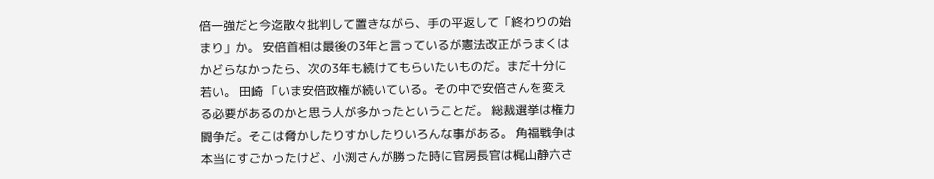倍一強だと今迄散々批判して置きながら、手の平返して「終わりの始まり」か。 安倍首相は最後の3年と言っているが憲法改正がうまくはかどらなかったら、次の3年も続けてもらいたいものだ。まだ十分に若い。 田崎 「いま安倍政権が続いている。その中で安倍さんを変える必要があるのかと思う人が多かったということだ。 総裁選挙は権力闘争だ。そこは脅かしたりすかしたりいろんな事がある。 角福戦争は本当にすごかったけど、小渕さんが勝った時に官房長官は梶山静六さ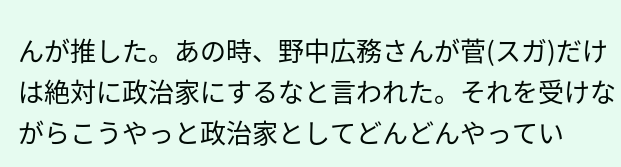んが推した。あの時、野中広務さんが菅(スガ)だけは絶対に政治家にするなと言われた。それを受けながらこうやっと政治家としてどんどんやってい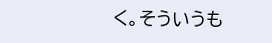く。そういうも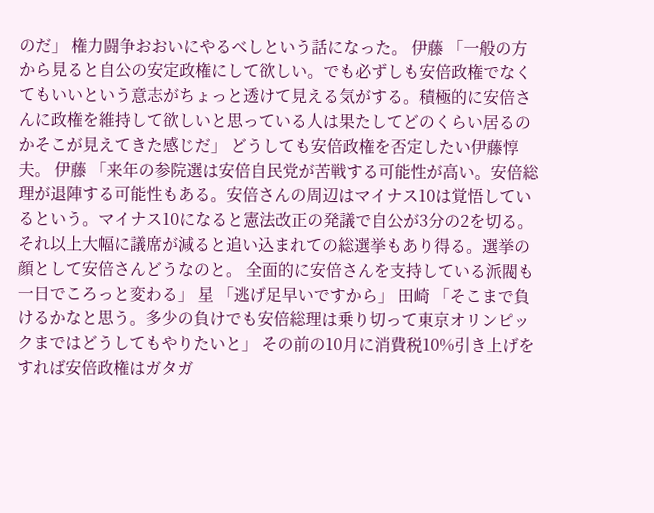のだ」 権力闘争おおいにやるべしという話になった。 伊藤 「一般の方から見ると自公の安定政権にして欲しい。でも必ずしも安倍政権でなくてもいいという意志がちょっと透けて見える気がする。積極的に安倍さんに政権を維持して欲しいと思っている人は果たしてどのくらい居るのかそこが見えてきた感じだ」 どうしても安倍政権を否定したい伊藤惇夫。 伊藤 「来年の参院選は安倍自民党が苦戦する可能性が高い。安倍総理が退陣する可能性もある。安倍さんの周辺はマイナス10は覚悟しているという。マイナス10になると憲法改正の発議で自公が3分の2を切る。それ以上大幅に議席が減ると追い込まれての総選挙もあり得る。選挙の顔として安倍さんどうなのと。 全面的に安倍さんを支持している派閥も一日でころっと変わる」 星 「逃げ足早いですから」 田崎 「そこまで負けるかなと思う。多少の負けでも安倍総理は乗り切って東京オリンピックまではどうしてもやりたいと」 その前の10月に消費税10%引き上げをすれば安倍政権はガタガ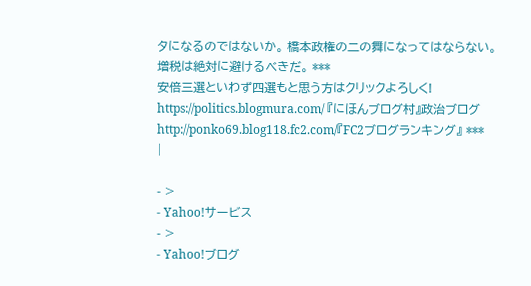タになるのではないか。 橋本政権の二の舞になってはならない。 増税は絶対に避けるべきだ。 ***
安倍三選といわず四選もと思う方はクリックよろしく!
https://politics.blogmura.com/ 『にほんブログ村』政治ブログ
http://ponko69.blog118.fc2.com/『FC2ブログランキング』 ***
|

- >
- Yahoo!サービス
- >
- Yahoo!ブログ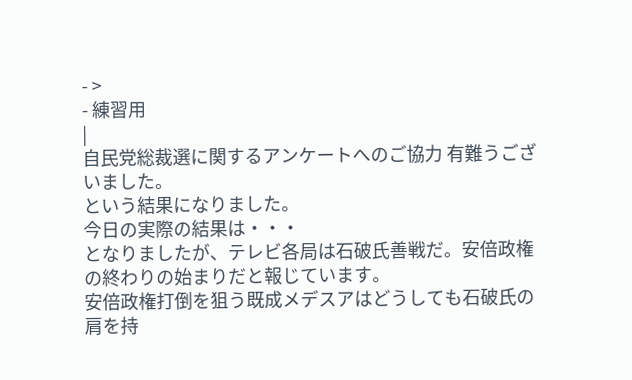- >
- 練習用
|
自民党総裁選に関するアンケートへのご協力 有難うございました。
という結果になりました。
今日の実際の結果は・・・
となりましたが、テレビ各局は石破氏善戦だ。安倍政権の終わりの始まりだと報じています。
安倍政権打倒を狙う既成メデスアはどうしても石破氏の肩を持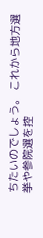ちたいのでしょう。 これから地方選挙や参院選を控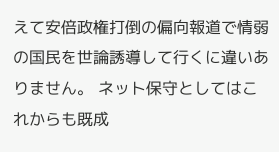えて安倍政権打倒の偏向報道で情弱の国民を世論誘導して行くに違いありません。 ネット保守としてはこれからも既成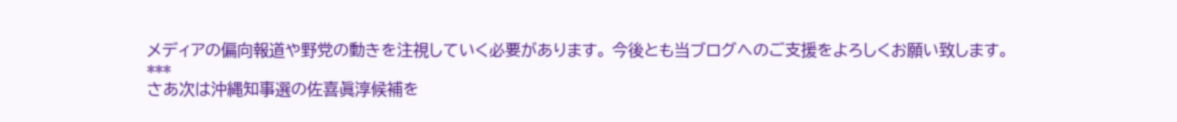メディアの偏向報道や野党の動きを注視していく必要があります。 今後とも当ブログへのご支援をよろしくお願い致します。
***
さあ次は沖縄知事選の佐喜眞淳候補を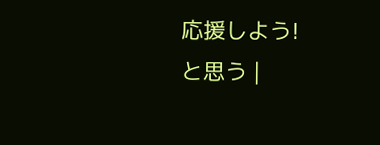応援しよう!
と思う |